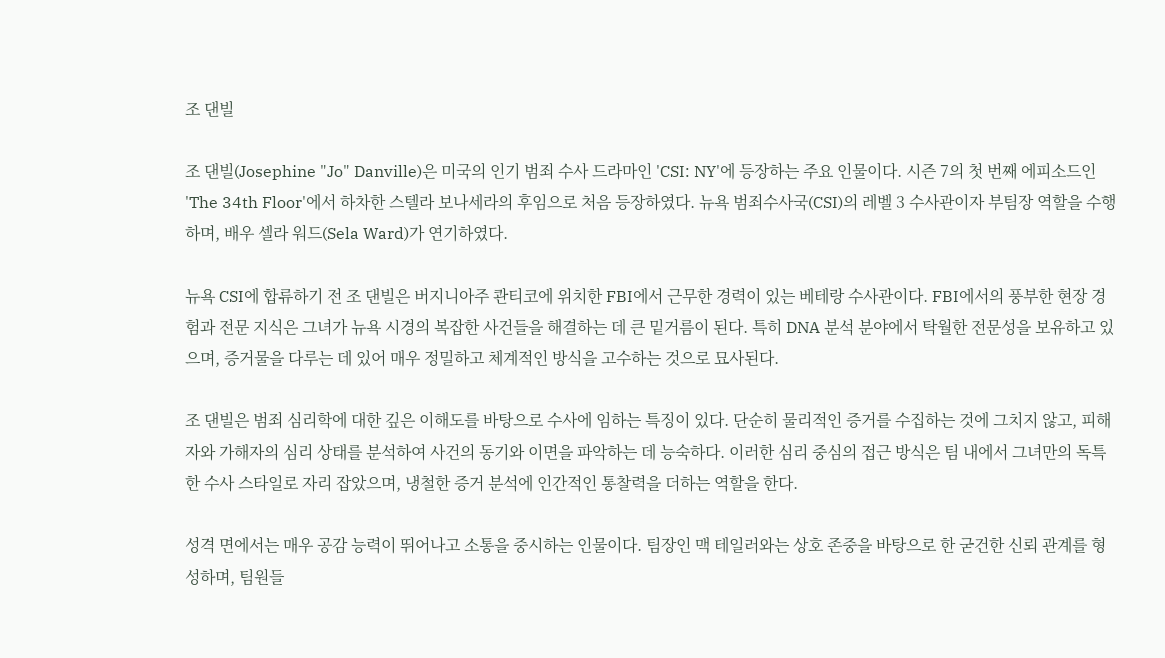조 댄빌

조 댄빌(Josephine "Jo" Danville)은 미국의 인기 범죄 수사 드라마인 'CSI: NY'에 등장하는 주요 인물이다. 시즌 7의 첫 번째 에피소드인 'The 34th Floor'에서 하차한 스텔라 보나세라의 후임으로 처음 등장하였다. 뉴욕 범죄수사국(CSI)의 레벨 3 수사관이자 부팀장 역할을 수행하며, 배우 셀라 워드(Sela Ward)가 연기하였다.

뉴욕 CSI에 합류하기 전 조 댄빌은 버지니아주 콴티코에 위치한 FBI에서 근무한 경력이 있는 베테랑 수사관이다. FBI에서의 풍부한 현장 경험과 전문 지식은 그녀가 뉴욕 시경의 복잡한 사건들을 해결하는 데 큰 밑거름이 된다. 특히 DNA 분석 분야에서 탁월한 전문성을 보유하고 있으며, 증거물을 다루는 데 있어 매우 정밀하고 체계적인 방식을 고수하는 것으로 묘사된다.

조 댄빌은 범죄 심리학에 대한 깊은 이해도를 바탕으로 수사에 임하는 특징이 있다. 단순히 물리적인 증거를 수집하는 것에 그치지 않고, 피해자와 가해자의 심리 상태를 분석하여 사건의 동기와 이면을 파악하는 데 능숙하다. 이러한 심리 중심의 접근 방식은 팀 내에서 그녀만의 독특한 수사 스타일로 자리 잡았으며, 냉철한 증거 분석에 인간적인 통찰력을 더하는 역할을 한다.

성격 면에서는 매우 공감 능력이 뛰어나고 소통을 중시하는 인물이다. 팀장인 맥 테일러와는 상호 존중을 바탕으로 한 굳건한 신뢰 관계를 형성하며, 팀원들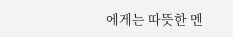에게는 따뜻한 멘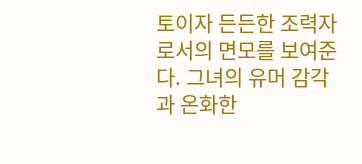토이자 든든한 조력자로서의 면모를 보여준다. 그녀의 유머 감각과 온화한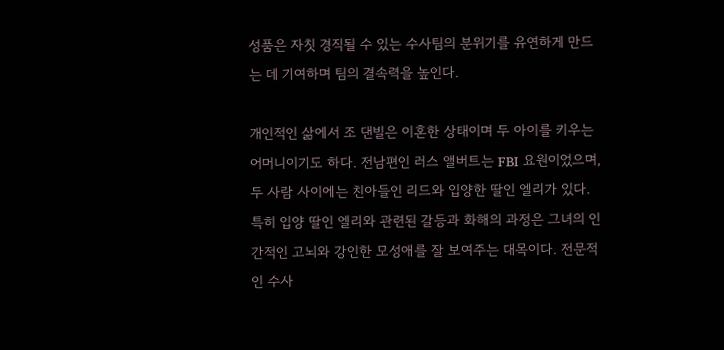성품은 자칫 경직될 수 있는 수사팀의 분위기를 유연하게 만드는 데 기여하며 팀의 결속력을 높인다.

개인적인 삶에서 조 댄빌은 이혼한 상태이며 두 아이를 키우는 어머니이기도 하다. 전남편인 러스 앨버트는 FBI 요원이었으며, 두 사람 사이에는 친아들인 리드와 입양한 딸인 엘리가 있다. 특히 입양 딸인 엘리와 관련된 갈등과 화해의 과정은 그녀의 인간적인 고뇌와 강인한 모성애를 잘 보여주는 대목이다. 전문적인 수사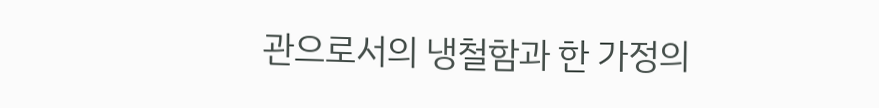관으로서의 냉철함과 한 가정의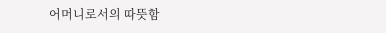어머니로서의 따뜻함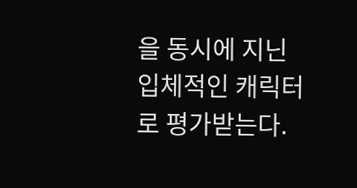을 동시에 지닌 입체적인 캐릭터로 평가받는다.